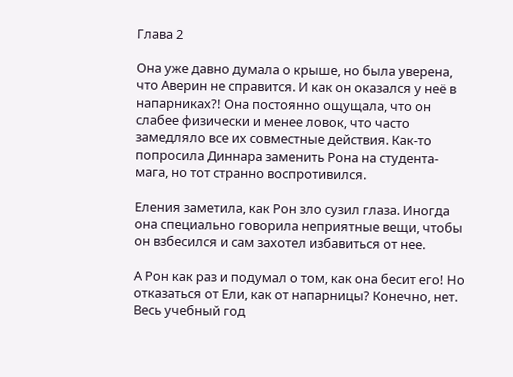Глава 2

Она уже давно думала о крыше, но была уверена, что Аверин не справится. И как он оказался у неё в напарниках?! Она постоянно ощущала, что он слабее физически и менее ловок, что часто замедляло все их совместные действия. Как-то попросила Диннара заменить Рона на студента-мага, но тот странно воспротивился.

Еления заметила, как Рон зло сузил глаза. Иногда она специально говорила неприятные вещи, чтобы он взбесился и сам захотел избавиться от нее.

А Рон как раз и подумал о том, как она бесит его! Но отказаться от Ели, как от напарницы? Конечно, нет. Весь учебный год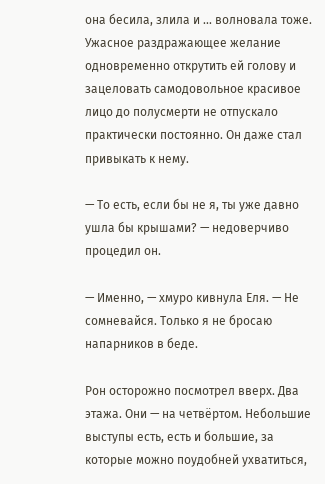она бесила, злила и ... волновала тоже. Ужасное раздражающее желание одновременно открутить ей голову и зацеловать самодовольное красивое лицо до полусмерти не отпускало практически постоянно. Он даже стал привыкать к нему.

— То есть, если бы не я, ты уже давно ушла бы крышами? — недоверчиво процедил он.

— Именно, — хмуро кивнула Еля. — Не сомневайся. Только я не бросаю напарников в беде.

Рон осторожно посмотрел вверх. Два этажа. Они — на четвёртом. Небольшие выступы есть, есть и большие, за которые можно поудобней ухватиться,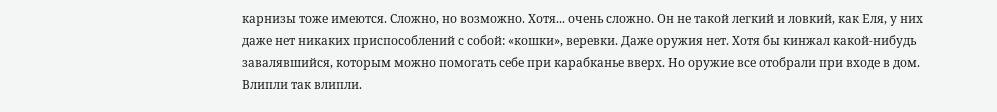карнизы тоже имеются. Сложно, но возможно. Хотя... очень сложно. Он не такой легкий и ловкий, как Еля, у них даже нет никаких приспособлений с собой: «кошки», веревки. Даже оружия нет. Хотя бы кинжал какой-нибудь завалявшийся, которым можно помогать себе при карабканье вверх. Но оружие все отобрали при входе в дом. Влипли так влипли.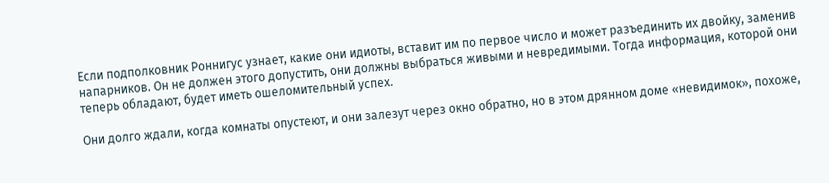Если подполковник Роннигус узнает, какие они идиоты, вставит им по первое число и может разъединить их двойку, заменив напарников. Он не должен этого допустить, они должны выбраться живыми и невредимыми. Тогда информация, которой они теперь обладают, будет иметь ошеломительный успех.

Они долго ждали, когда комнаты опустеют, и они залезут через окно обратно, но в этом дрянном доме «невидимок», похоже,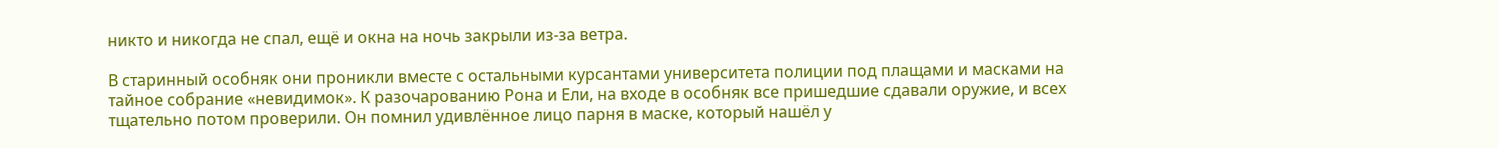никто и никогда не спал, ещё и окна на ночь закрыли из-за ветра.

В старинный особняк они проникли вместе с остальными курсантами университета полиции под плащами и масками на тайное собрание «невидимок». К разочарованию Рона и Ели, на входе в особняк все пришедшие сдавали оружие, и всех тщательно потом проверили. Он помнил удивлённое лицо парня в маске, который нашёл у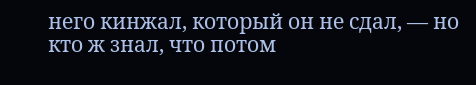него кинжал, который он не сдал, — но кто ж знал, что потом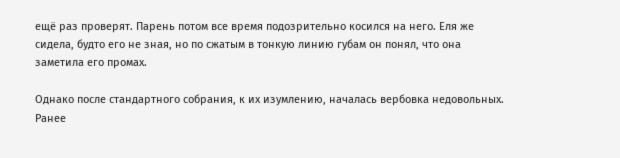ещё раз проверят. Парень потом все время подозрительно косился на него. Еля же сидела, будто его не зная, но по сжатым в тонкую линию губам он понял, что она заметила его промах.

Однако после стандартного собрания, к их изумлению, началась вербовка недовольных. Ранее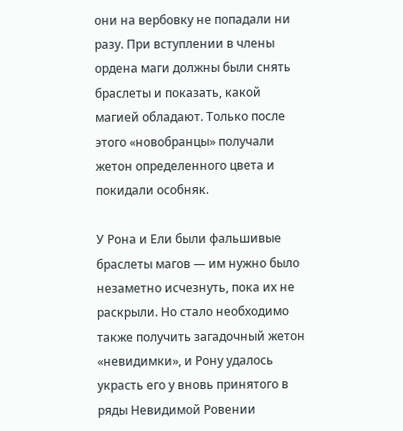они на вербовку не попадали ни разу. При вступлении в члены ордена маги должны были снять браслеты и показать, какой магией обладают. Только после этого «новобранцы» получали жетон определенного цвета и покидали особняк.

У Рона и Ели были фальшивые браслеты магов — им нужно было незаметно исчезнуть, пока их не раскрыли. Но стало необходимо также получить загадочный жетон «невидимки», и Рону удалось украсть его у вновь принятого в ряды Невидимой Ровении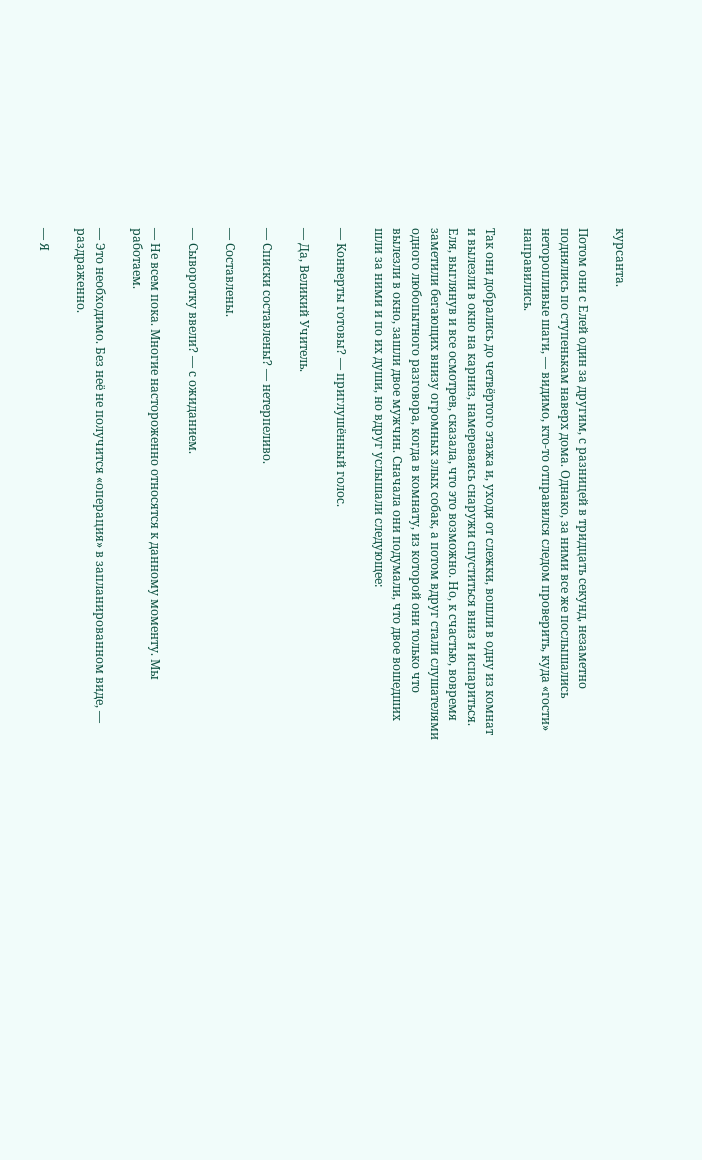курсанта.

Потом они с Елей один за другим, с разницей в тридцать секунд, незаметно поднялись по ступенькам наверх дома. Однако, за ними все же послышались неторопливые шаги, — видимо, кто-то отправился следом проверить, куда «гости» направились.

Так они добрались до четвёртого этажа и, уходя от слежки, вошли в одну из комнат и вылезли в окно на карниз, намереваясь снаружи спуститься вниз и испариться. Еля, выглянув и все осмотрев, сказала, что это возможно. Но, к счастью, вовремя заметили бегающих внизу огромных злых собак, а потом вдруг стали слушателями одного любопытного разговора, когда в комнату, из которой они только что вылезли в окно, зашли двое мужчин. Сначала они подумали, что двое вошедших шли за ними и по их души, но вдруг услышали следующее:

— Конверты готовы? — приглушённый голос.

— Да, Великий Учитель.

— Списки составлены? — нетерпеливо.

— Составлены.

— Сыворотку ввели? — с ожиданием.

— Не всем пока. Многие настороженно относятся к данному моменту. Мы работаем.

— Это необходимо. Без неё не получится «операция» в запланированном виде, — раздраженно.

— Я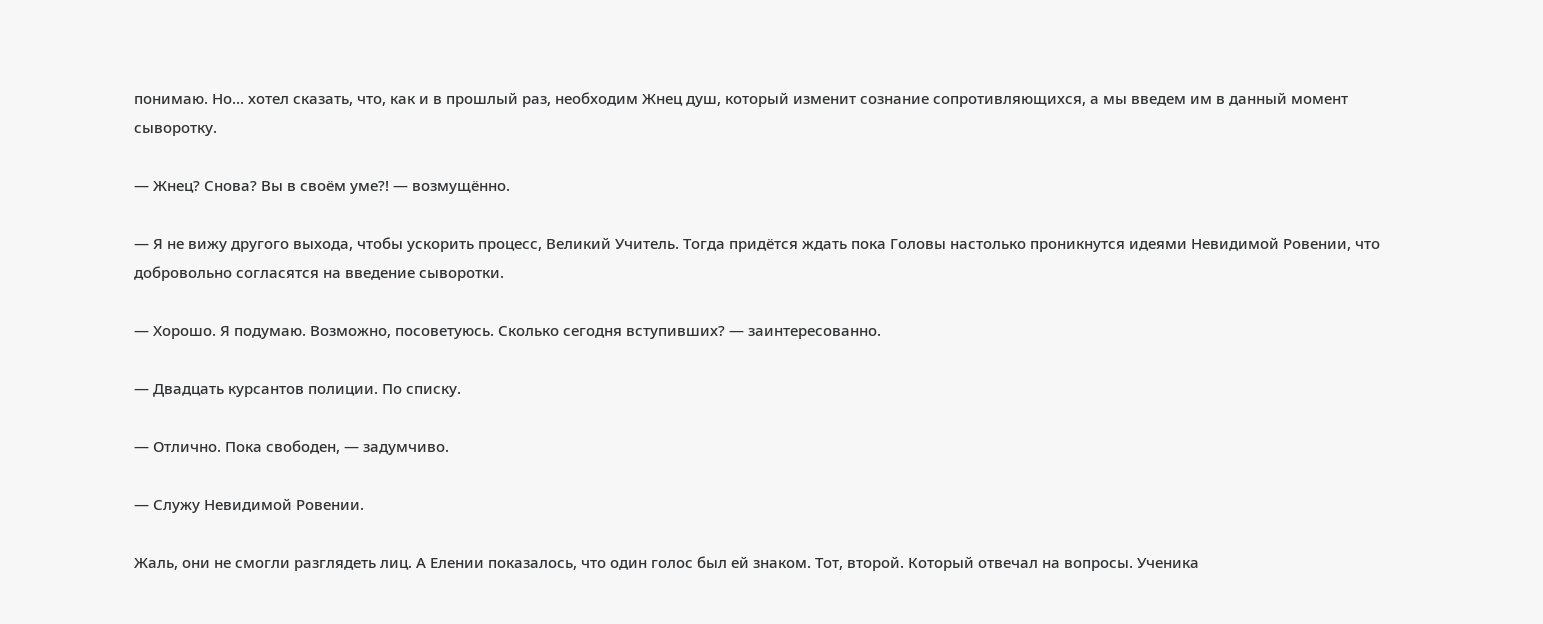понимаю. Но... хотел сказать, что, как и в прошлый раз, необходим Жнец душ, который изменит сознание сопротивляющихся, а мы введем им в данный момент сыворотку.

— Жнец? Снова? Вы в своём уме?! — возмущённо.

— Я не вижу другого выхода, чтобы ускорить процесс, Великий Учитель. Тогда придётся ждать пока Головы настолько проникнутся идеями Невидимой Ровении, что добровольно согласятся на введение сыворотки.

— Хорошо. Я подумаю. Возможно, посоветуюсь. Сколько сегодня вступивших? — заинтересованно.

— Двадцать курсантов полиции. По списку.

— Отлично. Пока свободен, — задумчиво.

— Служу Невидимой Ровении.

Жаль, они не смогли разглядеть лиц. А Елении показалось, что один голос был ей знаком. Тот, второй. Который отвечал на вопросы. Ученика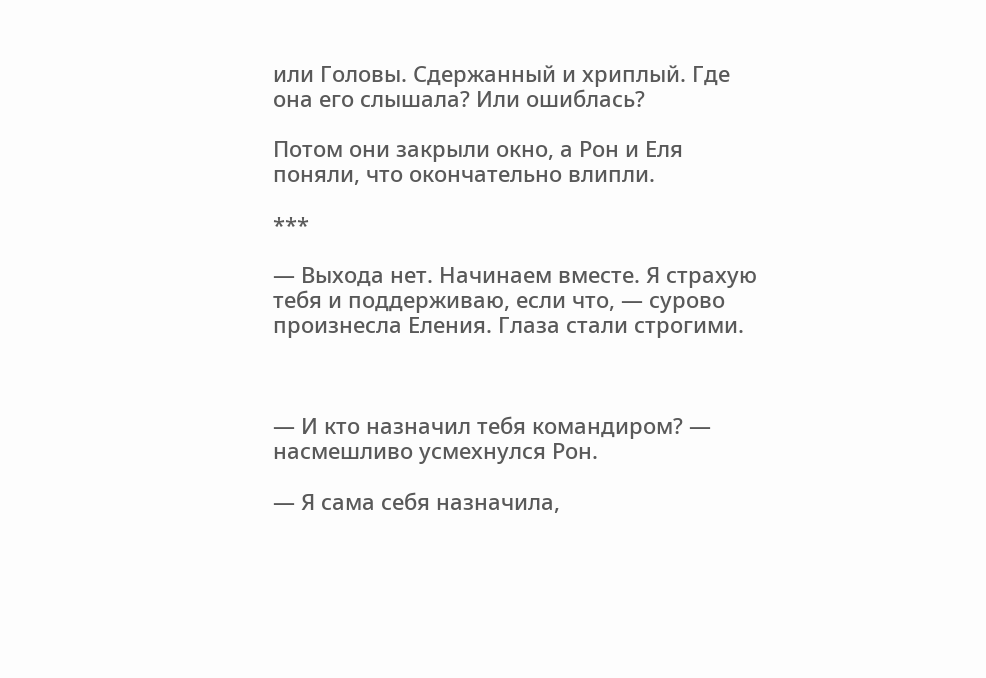или Головы. Сдержанный и хриплый. Где она его слышала? Или ошиблась?

Потом они закрыли окно, а Рон и Еля поняли, что окончательно влипли.

***

— Выхода нет. Начинаем вместе. Я страхую тебя и поддерживаю, если что, — сурово произнесла Еления. Глаза стали строгими.



— И кто назначил тебя командиром? — насмешливо усмехнулся Рон.

— Я сама себя назначила,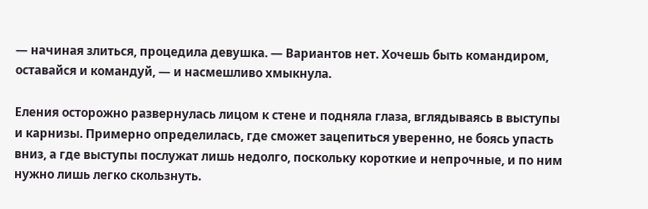— начиная злиться, процедила девушка. — Вариантов нет. Хочешь быть командиром, оставайся и командуй, — и насмешливо хмыкнула.

Еления осторожно развернулась лицом к стене и подняла глаза, вглядываясь в выступы и карнизы. Примерно определилась, где сможет зацепиться уверенно, не боясь упасть вниз, а где выступы послужат лишь недолго, поскольку короткие и непрочные, и по ним нужно лишь легко скользнуть.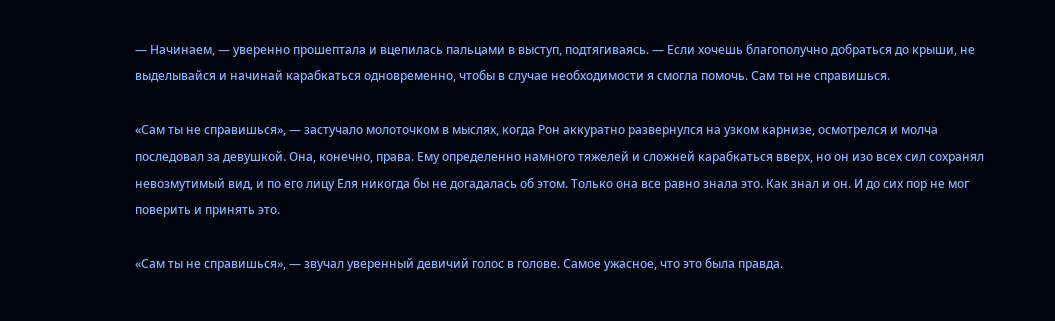— Начинаем, — уверенно прошептала и вцепилась пальцами в выступ, подтягиваясь. — Если хочешь благополучно добраться до крыши, не выделывайся и начинай карабкаться одновременно, чтобы в случае необходимости я смогла помочь. Сам ты не справишься.

«Сам ты не справишься», — застучало молоточком в мыслях, когда Рон аккуратно развернулся на узком карнизе, осмотрелся и молча последовал за девушкой. Она, конечно, права. Ему определенно намного тяжелей и сложней карабкаться вверх, но он изо всех сил сохранял невозмутимый вид, и по его лицу Еля никогда бы не догадалась об этом. Только она все равно знала это. Как знал и он. И до сих пор не мог поверить и принять это.

«Сам ты не справишься», — звучал уверенный девичий голос в голове. Самое ужасное, что это была правда.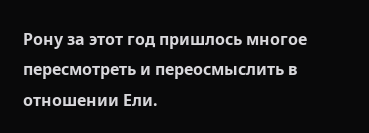Рону за этот год пришлось многое пересмотреть и переосмыслить в отношении Ели.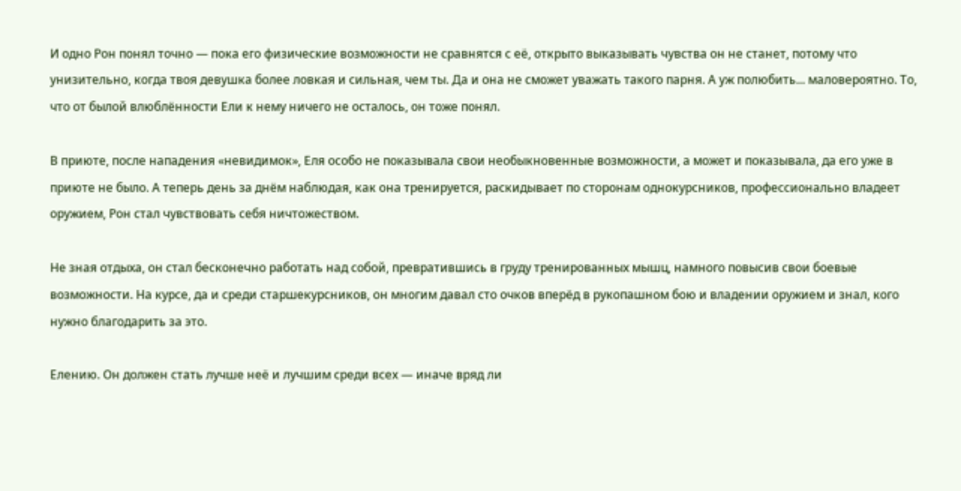И одно Рон понял точно — пока его физические возможности не сравнятся с её, открыто выказывать чувства он не станет, потому что унизительно, когда твоя девушка более ловкая и сильная, чем ты. Да и она не сможет уважать такого парня. А уж полюбить... маловероятно. То, что от былой влюблённости Ели к нему ничего не осталось, он тоже понял.

В приюте, после нападения «невидимок», Еля особо не показывала свои необыкновенные возможности, а может и показывала, да его уже в приюте не было. А теперь день за днём наблюдая, как она тренируется, раскидывает по сторонам однокурсников, профессионально владеет оружием, Рон стал чувствовать себя ничтожеством.

Не зная отдыха, он стал бесконечно работать над собой, превратившись в груду тренированных мышц, намного повысив свои боевые возможности. На курсе, да и среди старшекурсников, он многим давал сто очков вперёд в рукопашном бою и владении оружием и знал, кого нужно благодарить за это.

Елению. Он должен стать лучше неё и лучшим среди всех — иначе вряд ли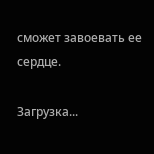сможет завоевать ее сердце.

Загрузка...